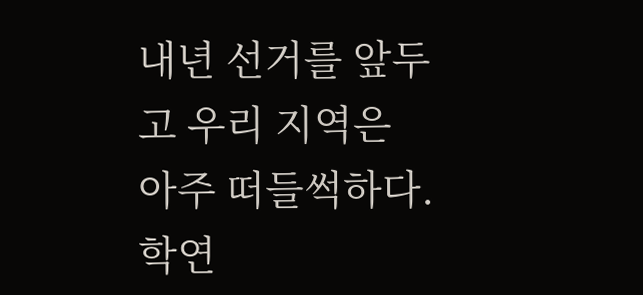내년 선거를 앞두고 우리 지역은 아주 떠들썩하다.
학연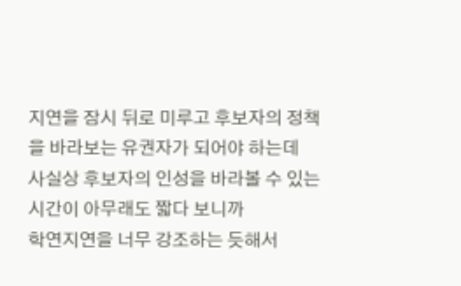지연을 잠시 뒤로 미루고 후보자의 정책을 바라보는 유권자가 되어야 하는데
사실상 후보자의 인성을 바라볼 수 있는 시간이 아무래도 짧다 보니까
학연지연을 너무 강조하는 듯해서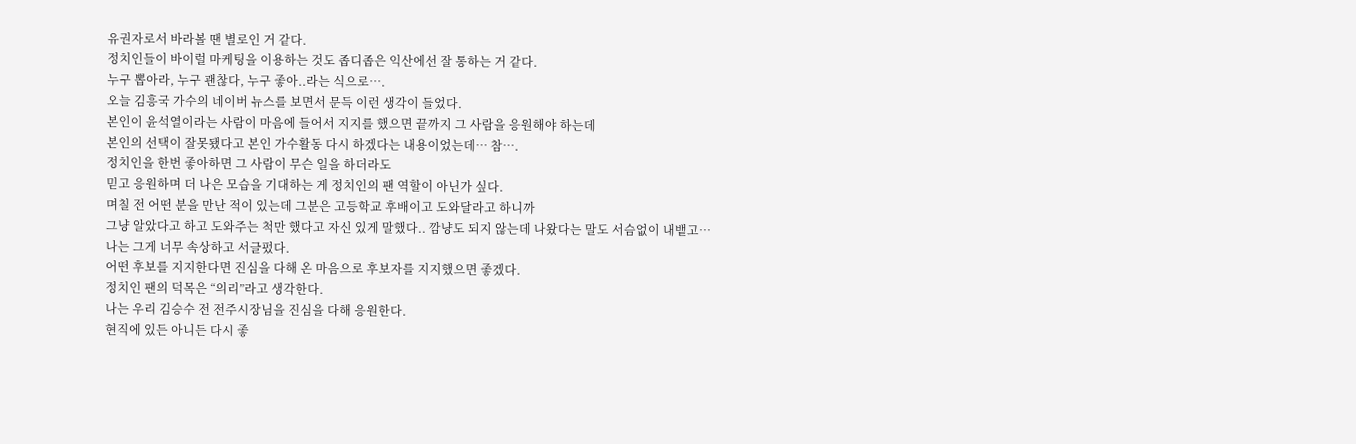유권자로서 바라볼 땐 별로인 거 같다.
정치인들이 바이럴 마케팅을 이용하는 것도 좁디좁은 익산에선 잘 통하는 거 같다.
누구 뽑아라, 누구 괜찮다, 누구 좋아..라는 식으로….
오늘 김흥국 가수의 네이버 뉴스를 보면서 문득 이런 생각이 들었다.
본인이 윤석열이라는 사람이 마음에 들어서 지지를 했으면 끝까지 그 사람을 응원해야 하는데
본인의 선택이 잘못됐다고 본인 가수활동 다시 하겠다는 내용이었는데… 참….
정치인을 한번 좋아하면 그 사람이 무슨 일을 하더라도
믿고 응원하며 더 나은 모습을 기대하는 게 정치인의 팬 역할이 아닌가 싶다.
며칠 전 어떤 분을 만난 적이 있는데 그분은 고등학교 후배이고 도와달라고 하니까
그냥 알았다고 하고 도와주는 척만 했다고 자신 있게 말했다.. 깜냥도 되지 않는데 나왔다는 말도 서슴없이 내뱉고…
나는 그게 너무 속상하고 서글펐다.
어떤 후보를 지지한다면 진심을 다해 온 마음으로 후보자를 지지했으면 좋겠다.
정치인 팬의 덕목은 “의리”라고 생각한다.
나는 우리 김승수 전 전주시장님을 진심을 다해 응원한다.
현직에 있든 아니든 다시 좋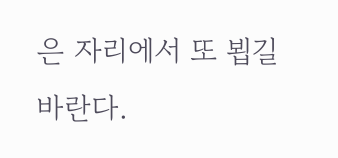은 자리에서 또 뵙길 바란다.